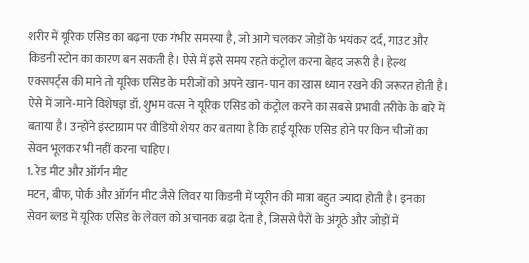शरीर में यूरिक एसिड का बढ़ना एक गंभीर समस्या है, जो आगे चलकर जोड़ों के भयंकर दर्द, गाउट और किडनी स्टोन का कारण बन सकती है। ऐसे में इसे समय रहते कंट्रोल करना बेहद जरूरी है। हेल्थ एक्सपर्ट्स की माने तो यूरिक एसिड के मरीजों को अपने खान-पान का खास ध्यान रखने की जरूरत होती है। ऐसे में जाने-माने विशेषज्ञ डॉ. शुभम वत्स ने यूरिक एसिड को कंट्रोल करने का सबसे प्रभावी तरीके के बारे में बताया है। उन्होंने इंस्टाग्राम पर वीडियो शेयर कर बताया है कि हाई यूरिक एसिड होने पर किन चीजों का सेवन भूलकर भी नहीं करना चाहिए।
1. रेड मीट और ऑर्गन मीट
मटन, बीफ, पोर्क और ऑर्गन मीट जैसे लिवर या किडनी में प्यूरीन की मात्रा बहुत ज्यादा होती है। इनका सेवन ब्लड में यूरिक एसिड के लेवल को अचानक बढ़ा देता है, जिससे पैरों के अंगूठे और जोड़ों में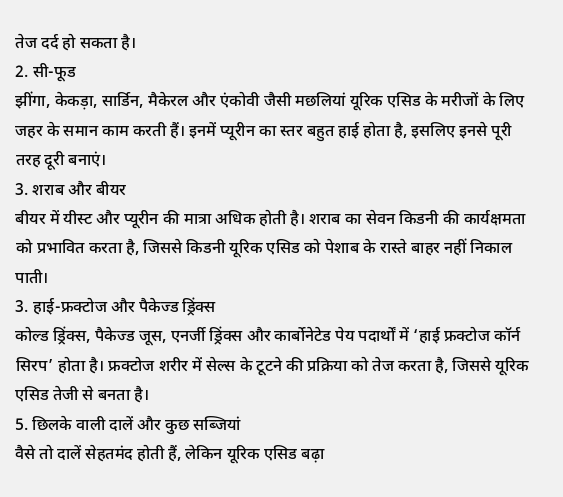तेज दर्द हो सकता है।
2. सी-फूड
झींगा, केकड़ा, सार्डिन, मैकेरल और एंकोवी जैसी मछलियां यूरिक एसिड के मरीजों के लिए जहर के समान काम करती हैं। इनमें प्यूरीन का स्तर बहुत हाई होता है, इसलिए इनसे पूरी तरह दूरी बनाएं।
3. शराब और बीयर
बीयर में यीस्ट और प्यूरीन की मात्रा अधिक होती है। शराब का सेवन किडनी की कार्यक्षमता को प्रभावित करता है, जिससे किडनी यूरिक एसिड को पेशाब के रास्ते बाहर नहीं निकाल पाती।
3. हाई-फ्रक्टोज और पैकेज्ड ड्रिंक्स
कोल्ड ड्रिंक्स, पैकेज्ड जूस, एनर्जी ड्रिंक्स और कार्बोनेटेड पेय पदार्थों में ‘हाई फ्रक्टोज कॉर्न सिरप’ होता है। फ्रक्टोज शरीर में सेल्स के टूटने की प्रक्रिया को तेज करता है, जिससे यूरिक एसिड तेजी से बनता है।
5. छिलके वाली दालें और कुछ सब्जियां
वैसे तो दालें सेहतमंद होती हैं, लेकिन यूरिक एसिड बढ़ा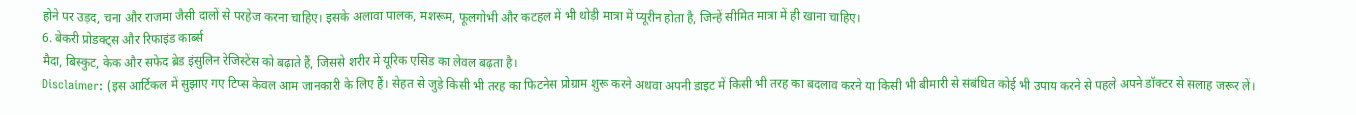होने पर उड़द, चना और राजमा जैसी दालों से परहेज करना चाहिए। इसके अलावा पालक, मशरूम, फूलगोभी और कटहल में भी थोड़ी मात्रा में प्यूरीन होता है, जिन्हें सीमित मात्रा में ही खाना चाहिए।
6. बेकरी प्रोडक्ट्स और रिफाइंड कार्ब्स
मैदा, बिस्कुट, केक और सफेद ब्रेड इंसुलिन रेजिस्टेंस को बढ़ाते हैं, जिससे शरीर में यूरिक एसिड का लेवल बढ़ता है।
Disclaimer: (इस आर्टिकल में सुझाए गए टिप्स केवल आम जानकारी के लिए हैं। सेहत से जुड़े किसी भी तरह का फिटनेस प्रोग्राम शुरू करने अथवा अपनी डाइट में किसी भी तरह का बदलाव करने या किसी भी बीमारी से संबंधित कोई भी उपाय करने से पहले अपने डॉक्टर से सलाह जरूर लें।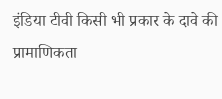इंडिया टीवी किसी भी प्रकार के दावे की प्रामाणिकता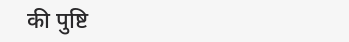की पुष्टि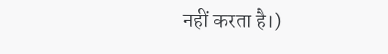नहीं करता है।)